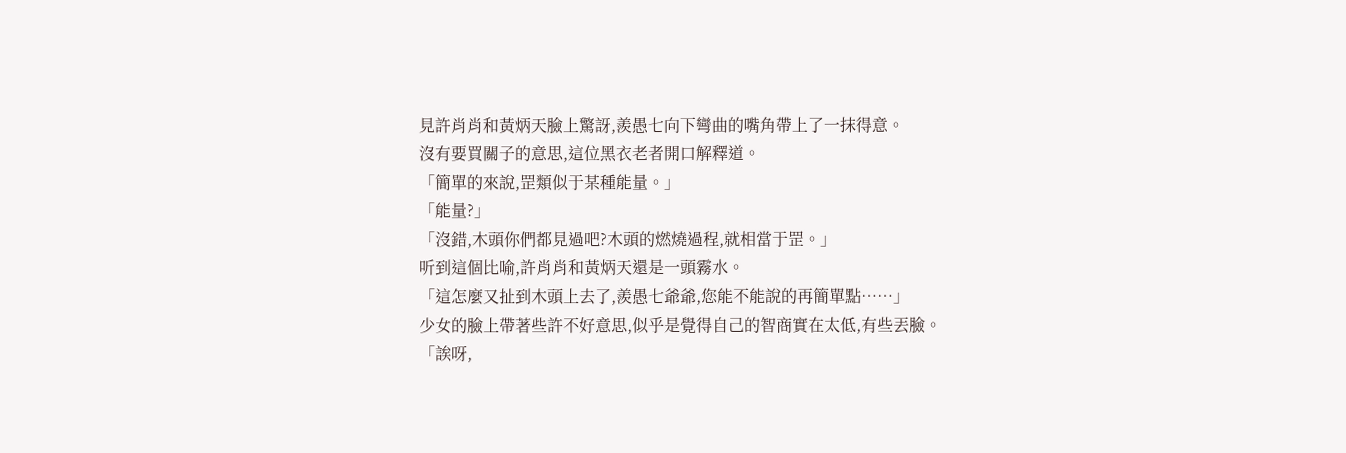見許肖肖和黃炳天臉上驚訝,羨愚七向下彎曲的嘴角帶上了一抹得意。
沒有要買關子的意思,這位黑衣老者開口解釋道。
「簡單的來說,罡類似于某種能量。」
「能量?」
「沒錯,木頭你們都見過吧?木頭的燃燒過程,就相當于罡。」
听到這個比喻,許肖肖和黃炳天還是一頭霧水。
「這怎麼又扯到木頭上去了,羨愚七爺爺,您能不能說的再簡單點……」
少女的臉上帶著些許不好意思,似乎是覺得自己的智商實在太低,有些丟臉。
「誒呀,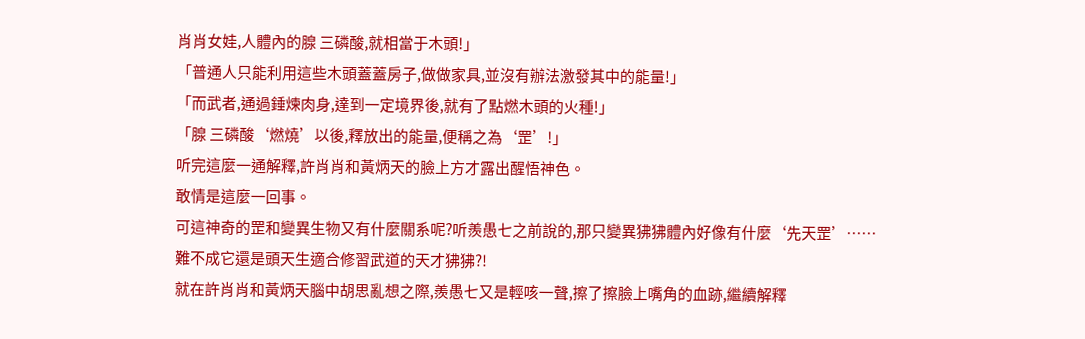肖肖女娃,人體內的腺 三磷酸,就相當于木頭!」
「普通人只能利用這些木頭蓋蓋房子,做做家具,並沒有辦法激發其中的能量!」
「而武者,通過錘煉肉身,達到一定境界後,就有了點燃木頭的火種!」
「腺 三磷酸‘燃燒’以後,釋放出的能量,便稱之為‘罡’!」
听完這麼一通解釋,許肖肖和黃炳天的臉上方才露出醒悟神色。
敢情是這麼一回事。
可這神奇的罡和變異生物又有什麼關系呢?听羨愚七之前說的,那只變異狒狒體內好像有什麼‘先天罡’……
難不成它還是頭天生適合修習武道的天才狒狒?!
就在許肖肖和黃炳天腦中胡思亂想之際,羨愚七又是輕咳一聲,擦了擦臉上嘴角的血跡,繼續解釋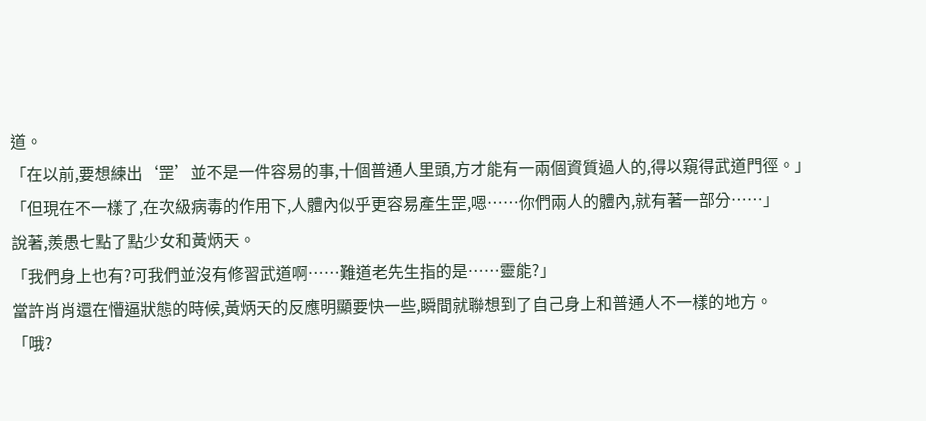道。
「在以前,要想練出‘罡’並不是一件容易的事,十個普通人里頭,方才能有一兩個資質過人的,得以窺得武道門徑。」
「但現在不一樣了,在次級病毒的作用下,人體內似乎更容易產生罡,嗯……你們兩人的體內,就有著一部分……」
說著,羨愚七點了點少女和黃炳天。
「我們身上也有?可我們並沒有修習武道啊……難道老先生指的是……靈能?」
當許肖肖還在懵逼狀態的時候,黃炳天的反應明顯要快一些,瞬間就聯想到了自己身上和普通人不一樣的地方。
「哦?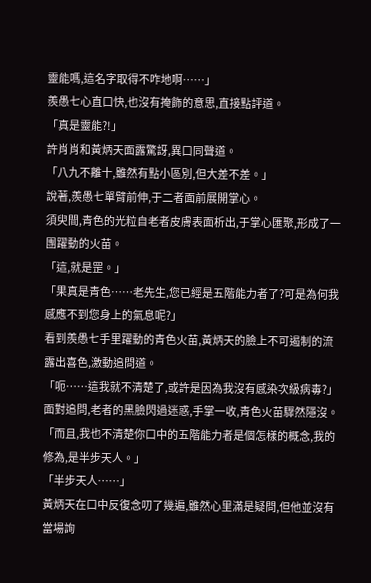靈能嗎,這名字取得不咋地啊……」
羨愚七心直口快,也沒有掩飾的意思,直接點評道。
「真是靈能?!」
許肖肖和黃炳天面露驚訝,異口同聲道。
「八九不離十,雖然有點小區別,但大差不差。」
說著,羨愚七單臂前伸,于二者面前展開掌心。
須臾間,青色的光粒自老者皮膚表面析出,于掌心匯聚,形成了一團躍動的火苗。
「這,就是罡。」
「果真是青色……老先生,您已經是五階能力者了?可是為何我感應不到您身上的氣息呢?」
看到羨愚七手里躍動的青色火苗,黃炳天的臉上不可遏制的流露出喜色,激動追問道。
「呃……這我就不清楚了,或許是因為我沒有感染次級病毒?」
面對追問,老者的黑臉閃過迷惑,手掌一收,青色火苗驟然隱沒。
「而且,我也不清楚你口中的五階能力者是個怎樣的概念,我的修為,是半步天人。」
「半步天人……」
黃炳天在口中反復念叨了幾遍,雖然心里滿是疑問,但他並沒有當場詢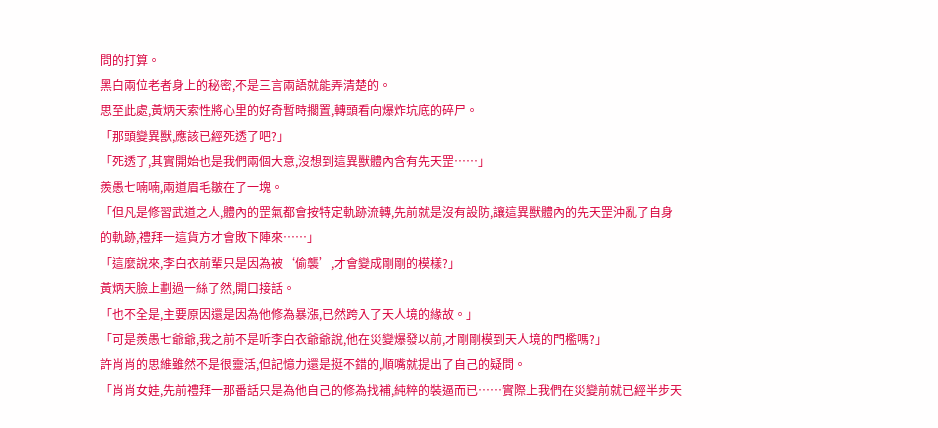問的打算。
黑白兩位老者身上的秘密,不是三言兩語就能弄清楚的。
思至此處,黃炳天索性將心里的好奇暫時擱置,轉頭看向爆炸坑底的碎尸。
「那頭變異獸,應該已經死透了吧?」
「死透了,其實開始也是我們兩個大意,沒想到這異獸體內含有先天罡……」
羨愚七喃喃,兩道眉毛皺在了一塊。
「但凡是修習武道之人,體內的罡氣都會按特定軌跡流轉,先前就是沒有設防,讓這異獸體內的先天罡沖亂了自身的軌跡,禮拜一這貨方才會敗下陣來……」
「這麼說來,李白衣前輩只是因為被‘偷襲’,才會變成剛剛的模樣?」
黃炳天臉上劃過一絲了然,開口接話。
「也不全是,主要原因還是因為他修為暴漲,已然跨入了天人境的緣故。」
「可是羨愚七爺爺,我之前不是听李白衣爺爺說,他在災變爆發以前,才剛剛模到天人境的門檻嗎?」
許肖肖的思維雖然不是很靈活,但記憶力還是挺不錯的,順嘴就提出了自己的疑問。
「肖肖女娃,先前禮拜一那番話只是為他自己的修為找補,純粹的裝逼而已……實際上我們在災變前就已經半步天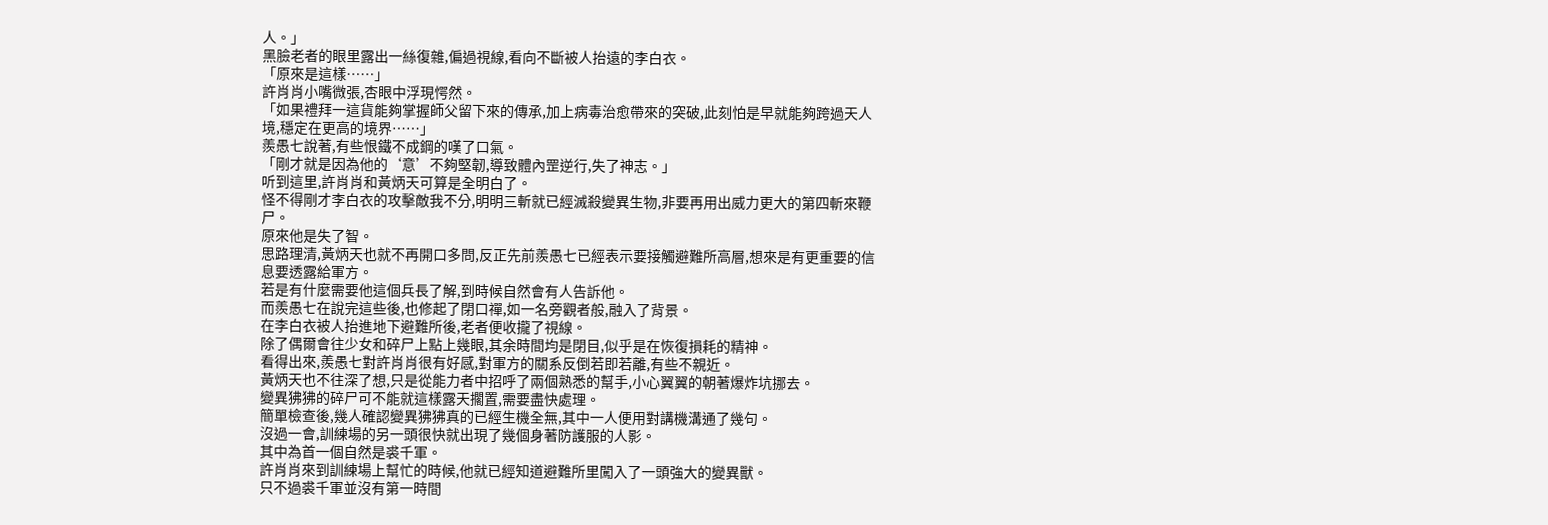人。」
黑臉老者的眼里露出一絲復雜,偏過視線,看向不斷被人抬遠的李白衣。
「原來是這樣……」
許肖肖小嘴微張,杏眼中浮現愕然。
「如果禮拜一這貨能夠掌握師父留下來的傳承,加上病毒治愈帶來的突破,此刻怕是早就能夠跨過天人境,穩定在更高的境界……」
羨愚七說著,有些恨鐵不成鋼的嘆了口氣。
「剛才就是因為他的‘意’不夠堅韌,導致體內罡逆行,失了神志。」
听到這里,許肖肖和黃炳天可算是全明白了。
怪不得剛才李白衣的攻擊敵我不分,明明三斬就已經滅殺變異生物,非要再用出威力更大的第四斬來鞭尸。
原來他是失了智。
思路理清,黃炳天也就不再開口多問,反正先前羨愚七已經表示要接觸避難所高層,想來是有更重要的信息要透露給軍方。
若是有什麼需要他這個兵長了解,到時候自然會有人告訴他。
而羨愚七在說完這些後,也修起了閉口禪,如一名旁觀者般,融入了背景。
在李白衣被人抬進地下避難所後,老者便收攏了視線。
除了偶爾會往少女和碎尸上點上幾眼,其余時間均是閉目,似乎是在恢復損耗的精神。
看得出來,羨愚七對許肖肖很有好感,對軍方的關系反倒若即若離,有些不親近。
黃炳天也不往深了想,只是從能力者中招呼了兩個熟悉的幫手,小心翼翼的朝著爆炸坑挪去。
變異狒狒的碎尸可不能就這樣露天擱置,需要盡快處理。
簡單檢查後,幾人確認變異狒狒真的已經生機全無,其中一人便用對講機溝通了幾句。
沒過一會,訓練場的另一頭很快就出現了幾個身著防護服的人影。
其中為首一個自然是裘千軍。
許肖肖來到訓練場上幫忙的時候,他就已經知道避難所里闖入了一頭強大的變異獸。
只不過裘千軍並沒有第一時間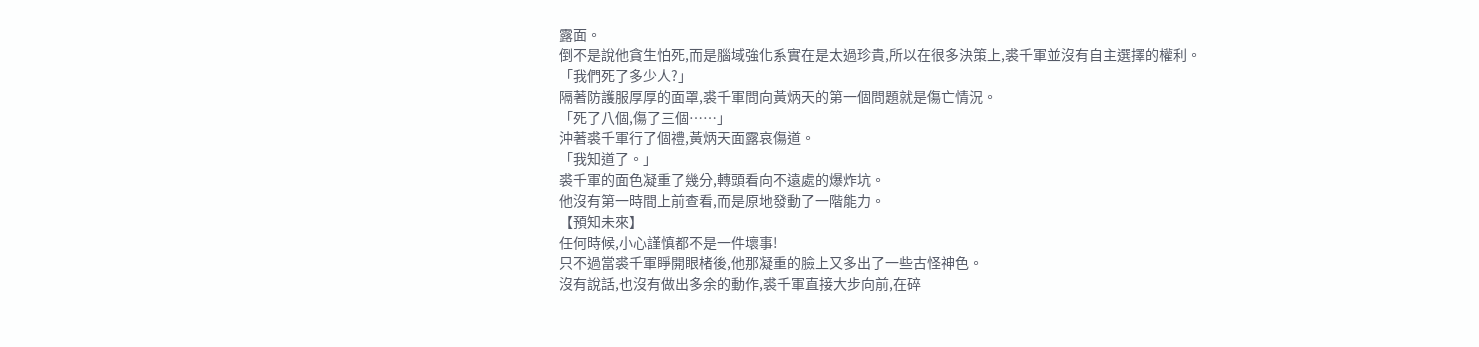露面。
倒不是說他貪生怕死,而是腦域強化系實在是太過珍貴,所以在很多決策上,裘千軍並沒有自主選擇的權利。
「我們死了多少人?」
隔著防護服厚厚的面罩,裘千軍問向黃炳天的第一個問題就是傷亡情況。
「死了八個,傷了三個……」
沖著裘千軍行了個禮,黃炳天面露哀傷道。
「我知道了。」
裘千軍的面色凝重了幾分,轉頭看向不遠處的爆炸坑。
他沒有第一時間上前查看,而是原地發動了一階能力。
【預知未來】
任何時候,小心謹慎都不是一件壞事!
只不過當裘千軍睜開眼楮後,他那凝重的臉上又多出了一些古怪神色。
沒有說話,也沒有做出多余的動作,裘千軍直接大步向前,在碎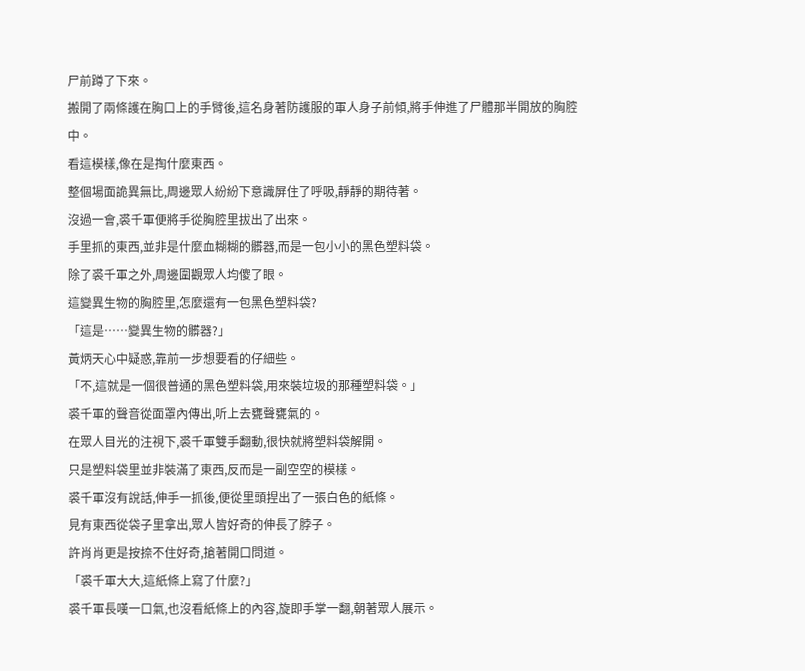尸前蹲了下來。
搬開了兩條護在胸口上的手臂後,這名身著防護服的軍人身子前傾,將手伸進了尸體那半開放的胸腔中。
看這模樣,像在是掏什麼東西。
整個場面詭異無比,周邊眾人紛紛下意識屏住了呼吸,靜靜的期待著。
沒過一會,裘千軍便將手從胸腔里拔出了出來。
手里抓的東西,並非是什麼血糊糊的髒器,而是一包小小的黑色塑料袋。
除了裘千軍之外,周邊圍觀眾人均傻了眼。
這變異生物的胸腔里,怎麼還有一包黑色塑料袋?
「這是……變異生物的髒器?」
黃炳天心中疑惑,靠前一步想要看的仔細些。
「不,這就是一個很普通的黑色塑料袋,用來裝垃圾的那種塑料袋。」
裘千軍的聲音從面罩內傳出,听上去甕聲甕氣的。
在眾人目光的注視下,裘千軍雙手翻動,很快就將塑料袋解開。
只是塑料袋里並非裝滿了東西,反而是一副空空的模樣。
裘千軍沒有說話,伸手一抓後,便從里頭捏出了一張白色的紙條。
見有東西從袋子里拿出,眾人皆好奇的伸長了脖子。
許肖肖更是按捺不住好奇,搶著開口問道。
「裘千軍大大,這紙條上寫了什麼?」
裘千軍長嘆一口氣,也沒看紙條上的內容,旋即手掌一翻,朝著眾人展示。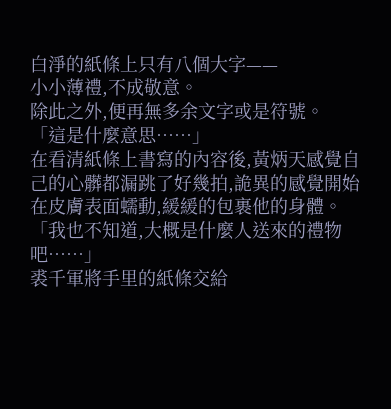白淨的紙條上只有八個大字——
小小薄禮,不成敬意。
除此之外,便再無多余文字或是符號。
「這是什麼意思……」
在看清紙條上書寫的內容後,黃炳天感覺自己的心髒都漏跳了好幾拍,詭異的感覺開始在皮膚表面蠕動,緩緩的包裹他的身體。
「我也不知道,大概是什麼人送來的禮物吧……」
裘千軍將手里的紙條交給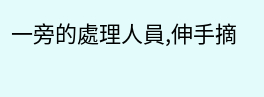一旁的處理人員,伸手摘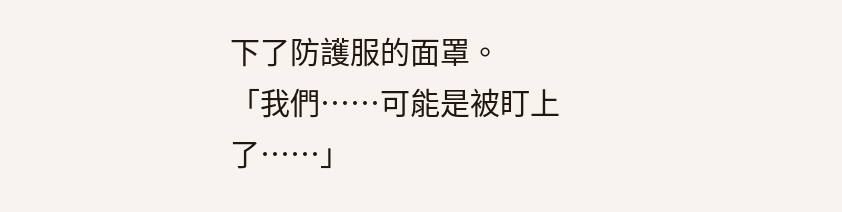下了防護服的面罩。
「我們……可能是被盯上了……」